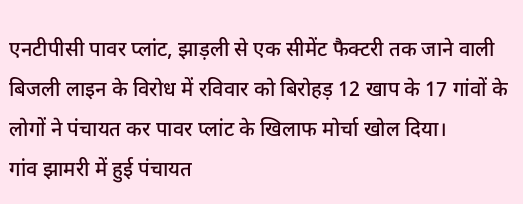एनटीपीसी पावर प्लांट, झाड़ली से एक सीमेंट फैक्टरी तक जाने वाली बिजली लाइन के विरोध में रविवार को बिरोहड़ 12 खाप के 17 गांवों के लोगों ने पंचायत कर पावर प्लांट के खिलाफ मोर्चा खोल दिया।
गांव झामरी में हुई पंचायत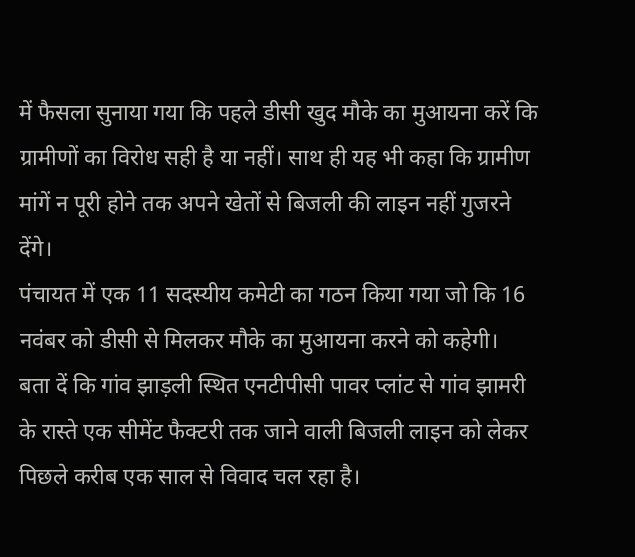में फैसला सुनाया गया कि पहले डीसी खुद मौके का मुआयना करें कि ग्रामीणों का विरोध सही है या नहीं। साथ ही यह भी कहा कि ग्रामीण मांगें न पूरी होने तक अपने खेतों से बिजली की लाइन नहीं गुजरने देंगे।
पंचायत में एक 11 सदस्यीय कमेटी का गठन किया गया जो कि 16 नवंबर को डीसी से मिलकर मौके का मुआयना करने को कहेगी।
बता दें कि गांव झाड़ली स्थित एनटीपीसी पावर प्लांट से गांव झामरी के रास्ते एक सीमेंट फैक्टरी तक जाने वाली बिजली लाइन को लेकर पिछले करीब एक साल से विवाद चल रहा है।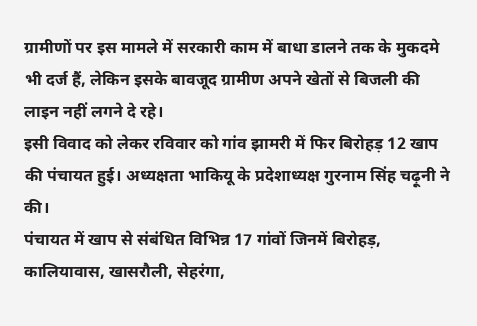ग्रामीणों पर इस मामले में सरकारी काम में बाधा डालने तक के मुकदमे भी दर्ज हैं, लेकिन इसके बावजूद ग्रामीण अपने खेतों से बिजली की लाइन नहीं लगने दे रहे।
इसी विवाद को लेकर रविवार को गांव झामरी में फिर बिरोहड़ 12 खाप की पंचायत हुई। अध्यक्षता भाकियू के प्रदेशाध्यक्ष गुरनाम सिंह चढ़ूनी ने की।
पंचायत में खाप से संबंधित विभिन्न 17 गांवों जिनमें बिरोहड़, कालियावास, खासरौली, सेहरंगा,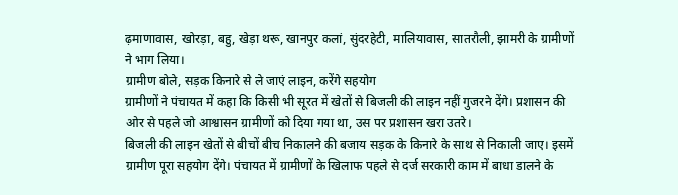ढ़माणावास, खोरड़ा, बहु, खेड़ा थरू, खानपुर कलां, सुंदरहेटी, मालियावास, सातरौली, झामरी के ग्रामीणों ने भाग लिया।
ग्रामीण बोले, सड़क किनारे से ले जाएं लाइन, करेंगे सहयोग
ग्रामीणों ने पंचायत में कहा कि किसी भी सूरत में खेतों से बिजली की लाइन नहीं गुजरने देंगे। प्रशासन की ओर से पहले जो आश्वासन ग्रामीणों को दिया गया था, उस पर प्रशासन खरा उतरे।
बिजली की लाइन खेतों से बीचों बीच निकालने की बजाय सड़क के किनारे के साथ से निकाली जाए। इसमें ग्रामीण पूरा सहयोग देंगे। पंचायत में ग्रामीणों के खिलाफ पहले से दर्ज सरकारी काम में बाधा डालने के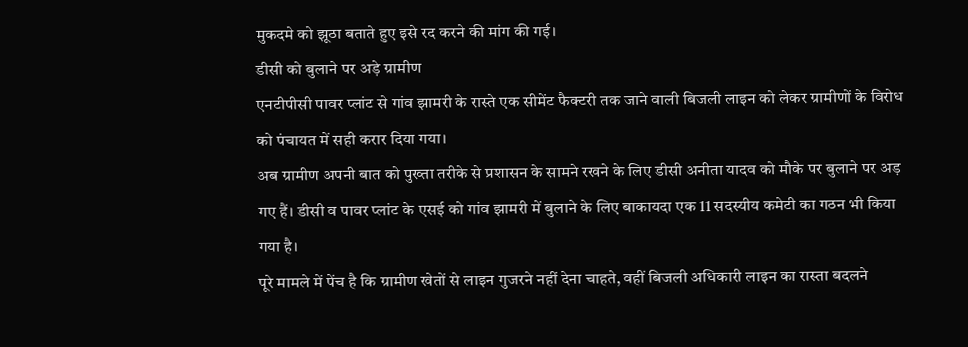मुकदमे को झूठा बताते हुए इसे रद करने की मांग की गई।
डीसी को बुलाने पर अड़े ग्रामीण
एनटीपीसी पावर प्लांट से गांव झामरी के रास्ते एक सीमेंट फैक्टरी तक जाने वाली बिजली लाइन को लेकर ग्रामीणों के विरोध को पंचायत में सही करार दिया गया।
अब ग्रामीण अपनी बात को पुख्ता तरीके से प्रशासन के सामने रखने के लिए डीसी अनीता यादव को मौके पर बुलाने पर अड़ गए हैं। डीसी व पावर प्लांट के एसई को गांव झामरी में बुलाने के लिए बाकायदा एक 11 सदस्यीय कमेटी का गठन भी किया गया है।
पूरे मामले में पेंच है कि ग्रामीण खेतों से लाइन गुजरने नहीं देना चाहते, वहीं बिजली अधिकारी लाइन का रास्ता बदलने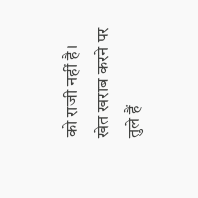को राजी नहीं है।
खेत खराब करने पर तुले हैं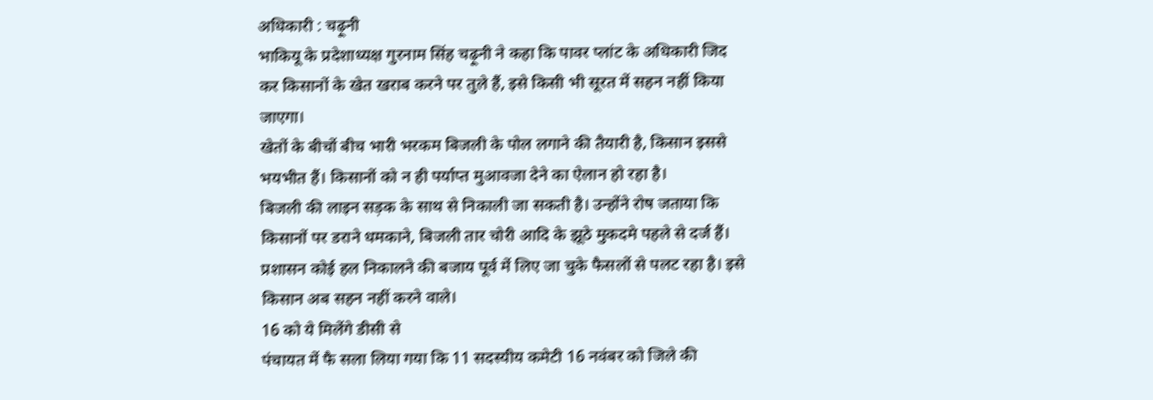अधिकारी : चढ़ूनी
भाकियू के प्रदेशाध्यक्ष गुरनाम सिंह चढ़ूनी ने कहा कि पावर प्लांट के अधिकारी जिद कर किसानों के खेत खराब करने पर तुले हैं, इसे किसी भी सूरत में सहन नहीं किया जाएगा।
खेतों के बीचों बीच भारी भरकम बिजली के पोल लगाने की तैयारी है, किसान इससे भयभीत हैं। किसानों को न ही पर्याप्त मुआवजा देने का ऐलान हो रहा है।
बिजली की लाइन सड़क के साथ से निकाली जा सकती है। उन्होंने रोष जताया कि किसानों पर डराने धमकाने, बिजली तार चोरी आदि के झूठे मुकदमे पहले से दर्ज हैं।
प्रशासन कोई हल निकालने की बजाय पूर्व में लिए जा चुके फैसलों से पलट रहा है। इसे किसान अब सहन नहीं करने वाले।
16 को ये मिलेंगे डीसी से
पंचायत में फै सला लिया गया कि 11 सदस्यीय कमेटी 16 नवंबर को जिले की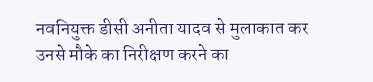नवनियुक्त डीसी अनीता यादव से मुलाकात कर उनसे मौके का निरीक्षण करने का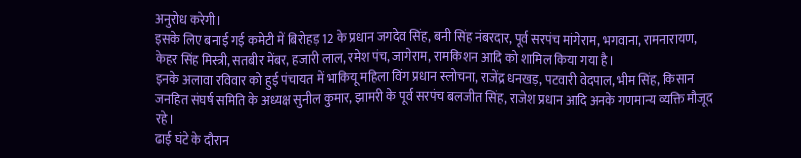अनुरोध करेगी।
इसके लिए बनाई गई कमेटी में बिरोहड़ 12 के प्रधान जगदेव सिंह, बनी सिंह नंबरदार, पूर्व सरपंच मांगेराम, भगवाना, रामनारायण, केहर सिंह मिस्त्री, सतबीर मेंबर, हजारी लाल, रमेश पंच, जागेराम, रामकिशन आदि को शामिल किया गया है।
इनके अलावा रविवार को हुई पंचायत में भाकियू महिला विंग प्रधान स्लोचना, राजेंद्र धनखड़, पटवारी वेदपाल, भीम सिंह, किसान जनहित संघर्ष समिति के अध्यक्ष सुनील कुमार, झामरी के पूर्व सरपंच बलजीत सिंह, राजेश प्रधान आदि अनके गणमान्य व्यक्ति मौजूद रहे।
ढाई घंटे के दौरान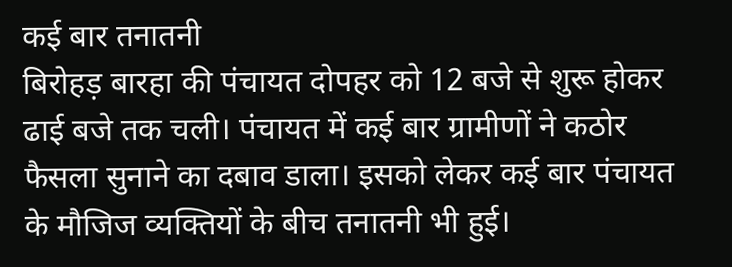कई बार तनातनी
बिरोहड़ बारहा की पंचायत दोपहर को 12 बजे से शुरू होकर ढाई बजे तक चली। पंचायत में कई बार ग्रामीणों ने कठोर फैसला सुनाने का दबाव डाला। इसको लेकर कई बार पंचायत के मौजिज व्यक्तियों के बीच तनातनी भी हुई।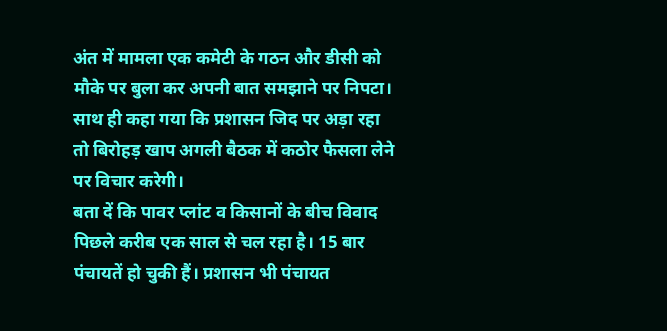अंत में मामला एक कमेटी के गठन और डीसी को मौके पर बुला कर अपनी बात समझाने पर निपटा। साथ ही कहा गया कि प्रशासन जिद पर अड़ा रहा तो बिरोहड़ खाप अगली बैठक में कठोर फैसला लेने पर विचार करेगी।
बता दें कि पावर प्लांट व किसानों के बीच विवाद पिछले करीब एक साल से चल रहा है। 15 बार पंचायतें हो चुकी हैं। प्रशासन भी पंचायत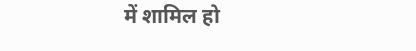में शामिल हो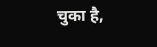चुका है,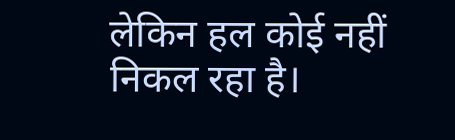लेकिन हल कोई नहीं निकल रहा है।